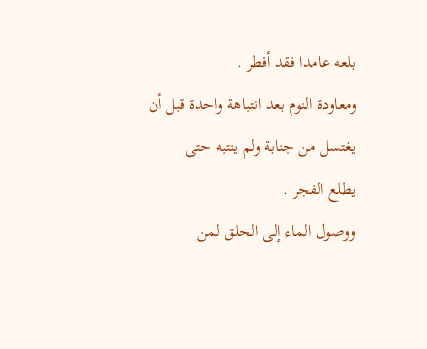بلعه عامدا فقد أفطر .
ومعاودة النوم بعد انتباهة واحدة قبل أن يغتسل من جنابة ولم ينتبه حتى
يطلع الفجر .
ووصول الماء إلى الحلق لمن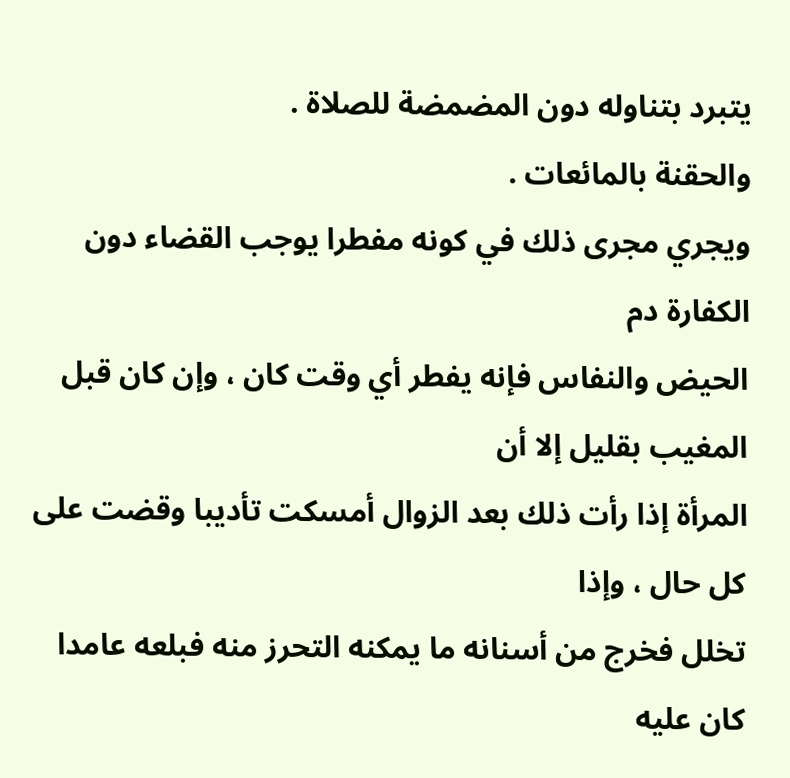يتبرد بتناوله دون المضمضة للصلاة .
والحقنة بالمائعات .
ويجري مجرى ذلك في كونه مفطرا يوجب القضاء دون الكفارة دم
الحيض والنفاس فإنه يفطر أي وقت كان ، وإن كان قبل المغيب بقليل إلا أن
المرأة إذا رأت ذلك بعد الزوال أمسكت تأديبا وقضت على كل حال ، وإذا
تخلل فخرج من أسنانه ما يمكنه التحرز منه فبلعه عامدا كان عليه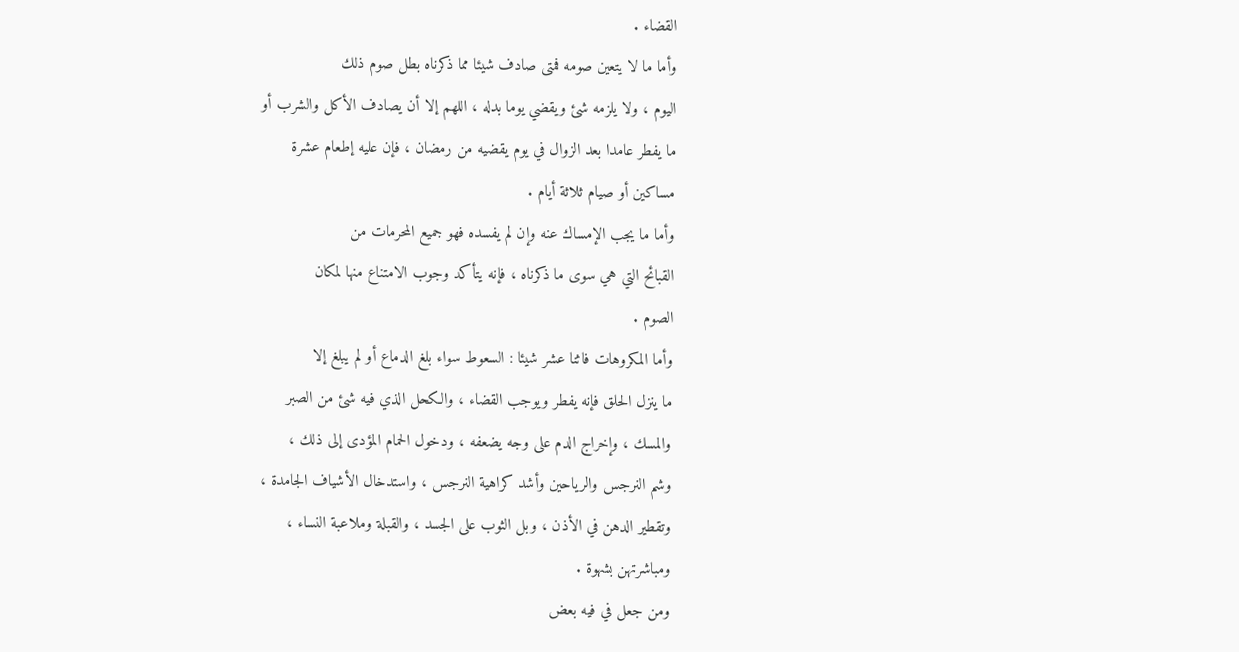القضاء .
وأما ما لا يتعين صومه فمتى صادف شيئا مما ذكرناه بطل صوم ذلك
اليوم ، ولا يلزمه شئ ويقضي يوما بدله ، اللهم إلا أن يصادف الأكل والشرب أو
ما يفطر عامدا بعد الزوال في يوم يقضيه من رمضان ، فإن عليه إطعام عشرة
مساكين أو صيام ثلاثة أيام .
وأما ما يجب الإمساك عنه وإن لم يفسده فهو جميع المحرمات من
القبائح التي هي سوى ما ذكرناه ، فإنه يتأكد وجوب الامتناع منها لمكان
الصوم .
وأما المكروهات فاثنا عشر شيئا : السعوط سواء بلغ الدماع أو لم يبلغ إلا
ما ينزل الحلق فإنه يفطر ويوجب القضاء ، والكحل الذي فيه شئ من الصبر
والمسك ، وإخراج الدم على وجه يضعفه ، ودخول الحمام المؤدى إلى ذلك ،
وشم النرجس والرياحين وأشد كراهية النرجس ، واستدخال الأشياف الجامدة ،
وتقطير الدهن في الأذن ، وبل الثوب على الجسد ، والقبلة وملاعبة النساء ،
ومباشرتهن بشهوة .
ومن جعل في فيه بعض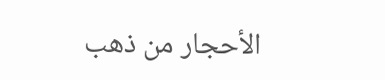الأحجار من ذهب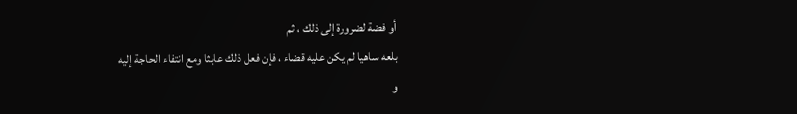أو فضة لضرورة إلى ذلك ، ثم
بلعه ساهيا لم يكن عليه قضاء ، فإن فعل ذلك عابثا ومع انتفاء الحاجة إليه
و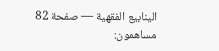الينابيع الفقهية — صفحة 82
مساهمون: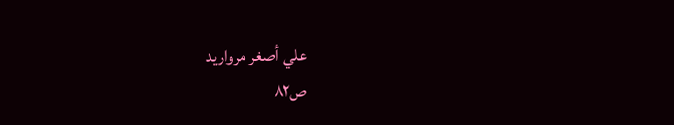علي أصغر مرواريد
ص٨٢